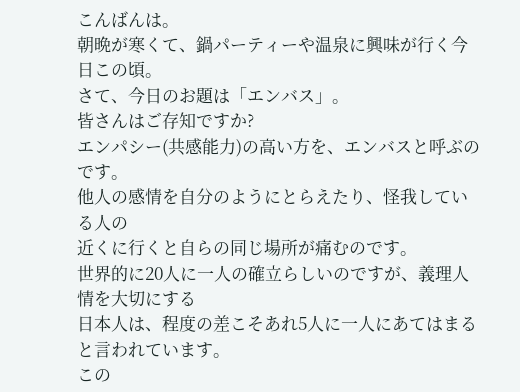こんばんは。
朝晩が寒くて、鍋パーティーや温泉に興味が行く今日この頃。
さて、今日のお題は「エンバス」。
皆さんはご存知ですか?
エンパシー(共感能力)の高い方を、エンバスと呼ぶのです。
他人の感情を自分のようにとらえたり、怪我している人の
近くに行くと自らの同じ場所が痛むのです。
世界的に20人に一人の確立らしいのですが、義理人情を大切にする
日本人は、程度の差こそあれ5人に一人にあてはまると言われています。
この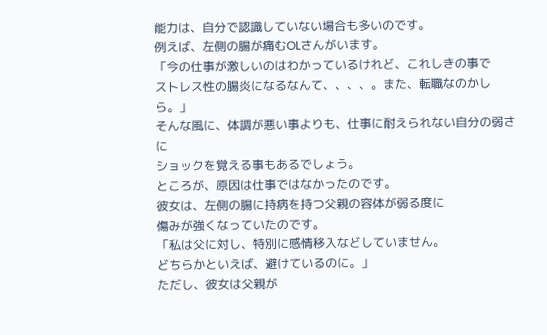能力は、自分で認識していない場合も多いのです。
例えば、左側の腸が痛むOLさんがいます。
「今の仕事が激しいのはわかっているけれど、これしきの事で
ストレス性の腸炎になるなんて、、、、。また、転職なのかしら。」
そんな風に、体調が悪い事よりも、仕事に耐えられない自分の弱さに
ショックを覚える事もあるでしょう。
ところが、原因は仕事ではなかったのです。
彼女は、左側の腸に持病を持つ父親の容体が弱る度に
傷みが強くなっていたのです。
「私は父に対し、特別に感情移入などしていません。
どちらかといえば、避けているのに。」
ただし、彼女は父親が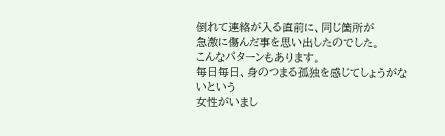倒れて連絡が入る直前に、同じ箇所が
急激に傷んだ事を思い出したのでした。
こんなパターンもあります。
毎日毎日、身のつまる孤独を感じてしょうがないという
女性がいまし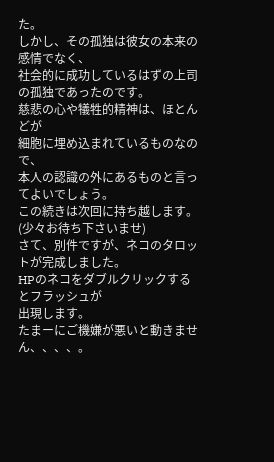た。
しかし、その孤独は彼女の本来の感情でなく、
社会的に成功しているはずの上司の孤独であったのです。
慈悲の心や犠牲的精神は、ほとんどが
細胞に埋め込まれているものなので、
本人の認識の外にあるものと言ってよいでしょう。
この続きは次回に持ち越します。(少々お待ち下さいませ)
さて、別件ですが、ネコのタロットが完成しました。
HPのネコをダブルクリックするとフラッシュが
出現します。
たまーにご機嫌が悪いと動きません、、、、。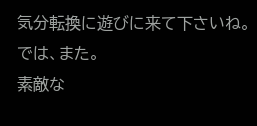気分転換に遊びに来て下さいね。
では、また。
素敵な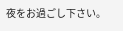夜をお過ごし下さい。